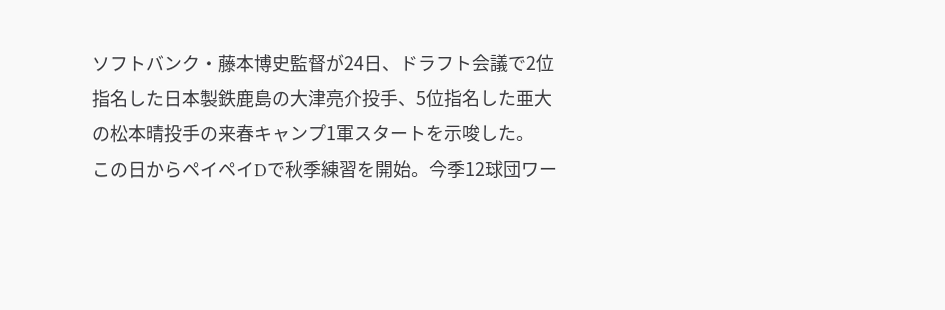ソフトバンク・藤本博史監督が24日、ドラフト会議で2位指名した日本製鉄鹿島の大津亮介投手、5位指名した亜大の松本晴投手の来春キャンプ1軍スタートを示唆した。
この日からペイペイDで秋季練習を開始。今季12球団ワー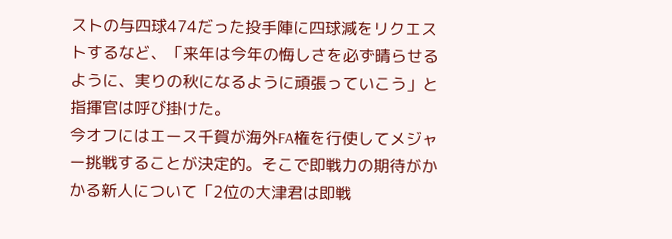ストの与四球474だった投手陣に四球減をリクエストするなど、「来年は今年の悔しさを必ず晴らせるように、実りの秋になるように頑張っていこう」と指揮官は呼び掛けた。
今オフにはエース千賀が海外FA権を行使してメジャー挑戦することが決定的。そこで即戦力の期待がかかる新人について「2位の大津君は即戦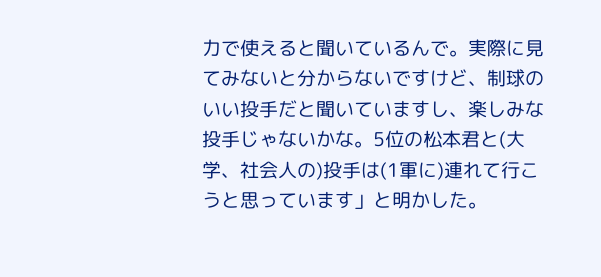力で使えると聞いているんで。実際に見てみないと分からないですけど、制球のいい投手だと聞いていますし、楽しみな投手じゃないかな。5位の松本君と(大学、社会人の)投手は(1軍に)連れて行こうと思っています」と明かした。